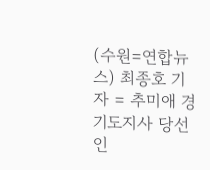(수원=연합뉴스) 최종호 기자 = 추미애 경기도지사 당선인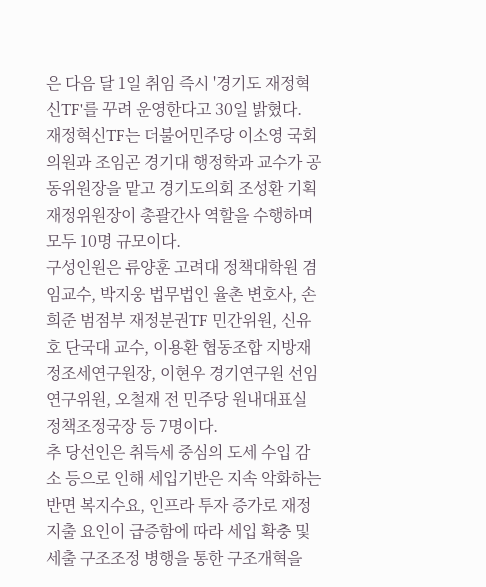은 다음 달 1일 취임 즉시 '경기도 재정혁신TF'를 꾸려 운영한다고 30일 밝혔다.
재정혁신TF는 더불어민주당 이소영 국회의원과 조임곤 경기대 행정학과 교수가 공동위원장을 맡고 경기도의회 조성환 기획재정위원장이 총괄간사 역할을 수행하며 모두 10명 규모이다.
구성인원은 류양훈 고려대 정책대학원 겸임교수, 박지웅 법무법인 율촌 변호사, 손희준 범점부 재정분권TF 민간위원, 신유호 단국대 교수, 이용환 협동조합 지방재정조세연구원장, 이현우 경기연구원 선임연구위원, 오철재 전 민주당 원내대표실 정책조정국장 등 7명이다.
추 당선인은 취득세 중심의 도세 수입 감소 등으로 인해 세입기반은 지속 악화하는 반면 복지수요, 인프라 투자 증가로 재정 지출 요인이 급증함에 따라 세입 확충 및 세출 구조조정 병행을 통한 구조개혁을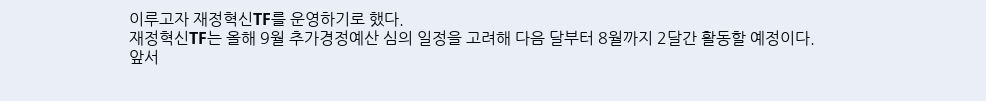이루고자 재정혁신TF를 운영하기로 했다.
재정혁신TF는 올해 9월 추가경정예산 심의 일정을 고려해 다음 달부터 8월까지 2달간 활동할 예정이다.
앞서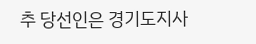추 당선인은 경기도지사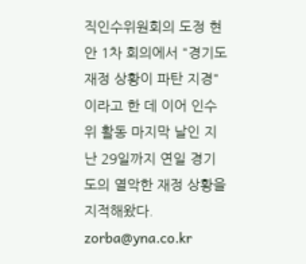직인수위원회의 도정 현안 1차 회의에서 "경기도 재정 상황이 파탄 지경"이라고 한 데 이어 인수위 활동 마지막 날인 지난 29일까지 연일 경기도의 열악한 재정 상황을 지적해왔다.
zorba@yna.co.kr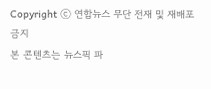Copyright ⓒ 연합뉴스 무단 전재 및 재배포 금지
본 콘텐츠는 뉴스픽 파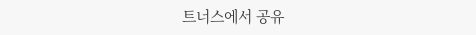트너스에서 공유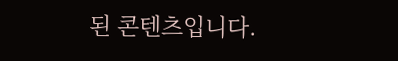된 콘텐츠입니다.